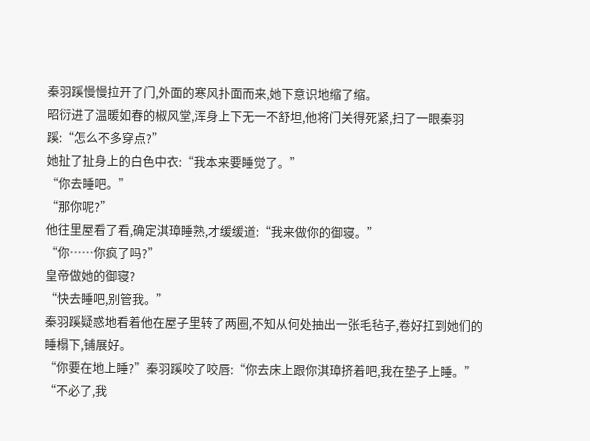秦羽蹊慢慢拉开了门,外面的寒风扑面而来,她下意识地缩了缩。
昭衍进了温暖如春的椒风堂,浑身上下无一不舒坦,他将门关得死紧,扫了一眼秦羽蹊:“怎么不多穿点?”
她扯了扯身上的白色中衣:“我本来要睡觉了。”
“你去睡吧。”
“那你呢?”
他往里屋看了看,确定淇璋睡熟,才缓缓道:“我来做你的御寝。”
“你……你疯了吗?”
皇帝做她的御寝?
“快去睡吧,别管我。”
秦羽蹊疑惑地看着他在屋子里转了两圈,不知从何处抽出一张毛毡子,卷好扛到她们的睡榻下,铺展好。
“你要在地上睡?”秦羽蹊咬了咬唇:“你去床上跟你淇璋挤着吧,我在垫子上睡。”
“不必了,我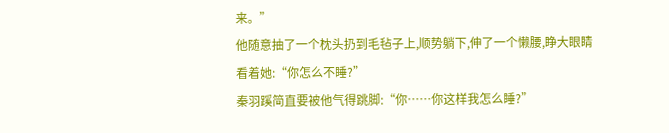来。”
他随意抽了一个枕头扔到毛毡子上,顺势躺下,伸了一个懒腰,睁大眼睛看着她:“你怎么不睡?”
秦羽蹊简直要被他气得跳脚:“你……你这样我怎么睡?”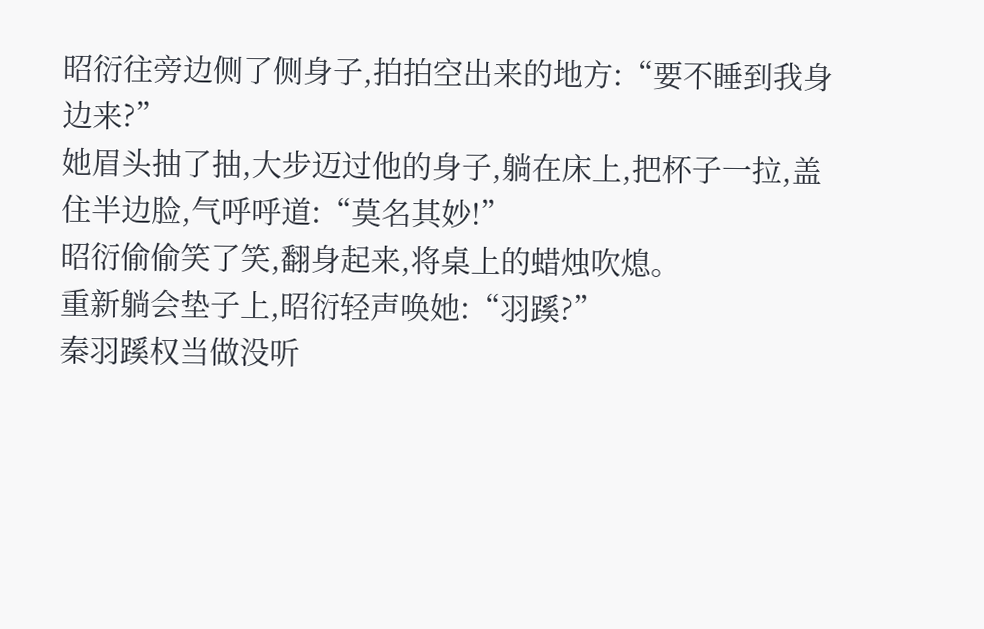昭衍往旁边侧了侧身子,拍拍空出来的地方:“要不睡到我身边来?”
她眉头抽了抽,大步迈过他的身子,躺在床上,把杯子一拉,盖住半边脸,气呼呼道:“莫名其妙!”
昭衍偷偷笑了笑,翻身起来,将桌上的蜡烛吹熄。
重新躺会垫子上,昭衍轻声唤她:“羽蹊?”
秦羽蹊权当做没听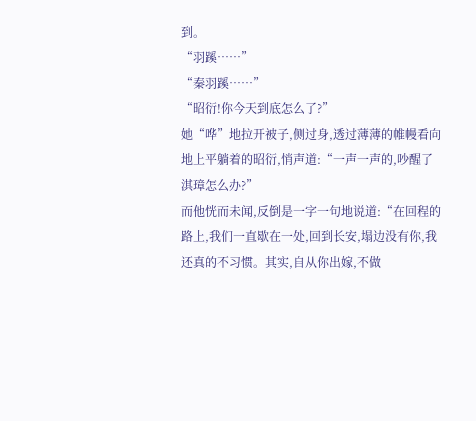到。
“羽蹊……”
“秦羽蹊……”
“昭衍!你今天到底怎么了?”
她“哗”地拉开被子,侧过身,透过薄薄的帷幔看向地上平躺着的昭衍,悄声道:“一声一声的,吵醒了淇璋怎么办?”
而他恍而未闻,反倒是一字一句地说道:“在回程的路上,我们一直歇在一处,回到长安,塌边没有你,我还真的不习惯。其实,自从你出嫁,不做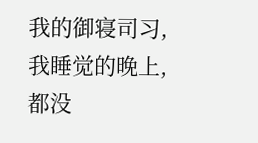我的御寝司习,我睡觉的晚上,都没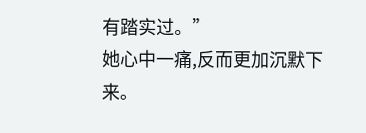有踏实过。”
她心中一痛,反而更加沉默下来。